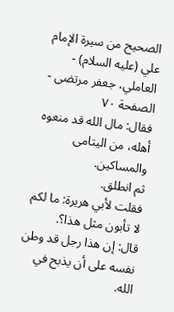الصحيح من سيرة الإمام علي (عليه السلام) - العاملي، جعفر مرتضى - الصفحة ٧٠
فقال: مال الله قد منعوه أهله، من اليتامى والمساكين.
ثم انطلق.
فقلت لأبي هريرة: ما لكم لا تأبون مثل هذا؟.
قال: إن هذا رجل قد وطن نفسه على أن يذبح في الله.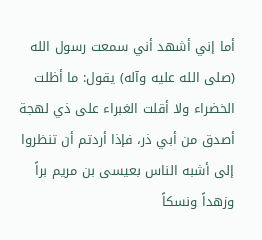أما إني أشهد أني سمعت رسول الله (صلى الله عليه وآله) يقول: ما أظلت الخضراء ولا أقلت الغبراء على ذي لهجة أصدق من أبي ذر، فإذا أردتم أن تنظروا إلى أشبه الناس بعيسى بن مريم براً وزهداً ونسكاً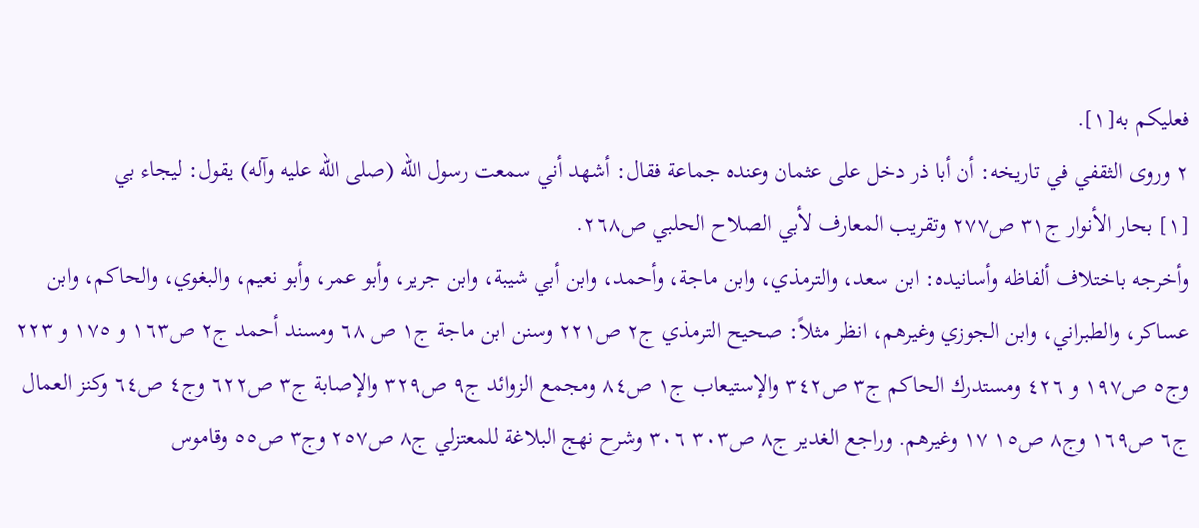فعليكم به[١].
٢ وروى الثقفي في تاريخه: أن أبا ذر دخل على عثمان وعنده جماعة فقال: أشهد أني سمعت رسول الله (صلى الله عليه وآله) يقول: ليجاء بي
[١] بحار الأنوار ج٣١ ص٢٧٧ وتقريب المعارف لأبي الصلاح الحلبي ص٢٦٨.
وأخرجه باختلاف ألفاظه وأسانيده: ابن سعد، والترمذي، وابن ماجة، وأحمد، وابن أبي شيبة، وابن جرير، وأبو عمر، وأبو نعيم، والبغوي، والحاكم، وابن عساكر، والطبراني، وابن الجوزي وغيرهم، انظر مثلاً: صحيح الترمذي ج٢ ص٢٢١ وسنن ابن ماجة ج١ ص ٦٨ ومسند أحمد ج٢ ص١٦٣ و ١٧٥ و ٢٢٣ وج٥ ص١٩٧ و ٤٢٦ ومستدرك الحاكم ج٣ ص٣٤٢ والإستيعاب ج١ ص٨٤ ومجمع الزوائد ج٩ ص٣٢٩ والإصابة ج٣ ص٦٢٢ وج٤ ص٦٤ وكنز العمال ج٦ ص١٦٩ وج٨ ص١٥ ١٧ وغيرهم. وراجع الغدير ج٨ ص٣٠٣ ٣٠٦ وشرح نهج البلاغة للمعتزلي ج٨ ص٢٥٧ وج٣ ص٥٥ وقاموس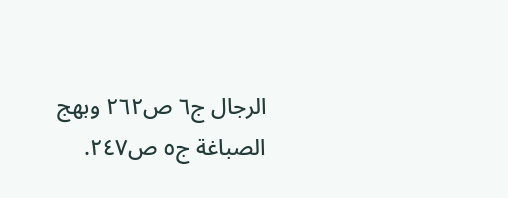الرجال ج٦ ص٢٦٢ وبهج الصباغة ج٥ ص٢٤٧.